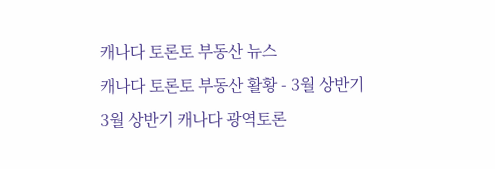캐나다 토론토 부동산 뉴스
캐나다 토론토 부동산 활황 - 3월 상반기
3월 상반기 캐나다 광역토론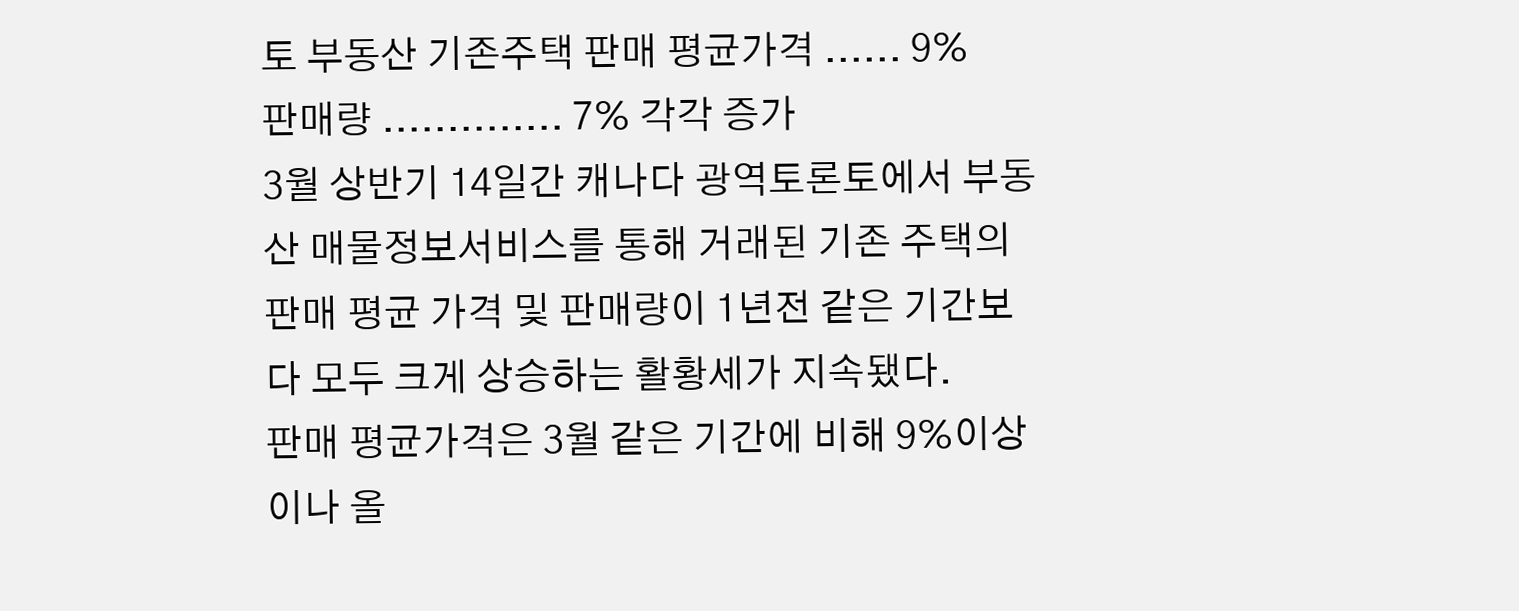토 부동산 기존주택 판매 평균가격 ...... 9%
판매량 .............. 7% 각각 증가
3월 상반기 14일간 캐나다 광역토론토에서 부동산 매물정보서비스를 통해 거래된 기존 주택의 판매 평균 가격 및 판매량이 1년전 같은 기간보다 모두 크게 상승하는 활황세가 지속됐다.
판매 평균가격은 3월 같은 기간에 비해 9%이상이나 올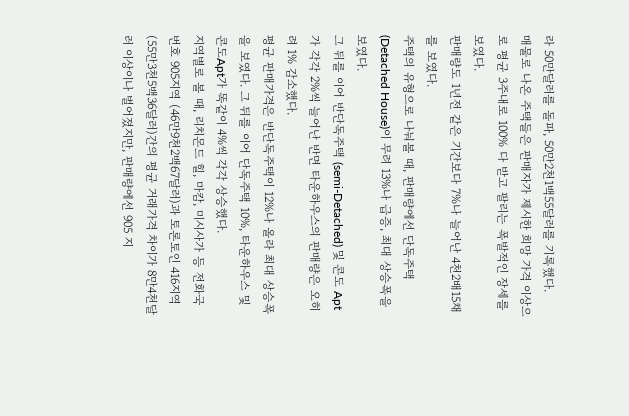라 50만달러를 돌파, 50만2천1백55달러를 기록했다.
매물로 나온 주택들은 판매자가 제시한 희망 가격 이상으로 평균 3주내로 100% 다 받고 팔리는 폭발적인 장세를 보였다.
판매량도 1년전 같은 기간보다 7%나 늘어난 4천2배15채를 보였다.
주택의 유형으로 나눠볼 때, 판매량에선 단독주택 (Detached House)이 무려 13%나 급증, 최대 상승폭을 보였다.
그 뒤를 이어 반단독주택 (semi-Detached) 및 콘도 Apt가 각각 2%씩 늘어난 반면 타운하우스의 판매량은 오히려 1% 감소했다.
평균 판매가격은 반단독주택이 12%나 올라 최대 상승폭을 보였다. 그 뒤를 이어 단독주택 10%, 타운하우스 및 콘도Apt가 똑같이 4%씩 각각 상승했다.
지역별로 볼 때, 리치몬드 힐, 마캄, 미시사가 등 전화국 번호 905지역 (46만9천2백67달러)과 토론토인 416지역 (55만3천5백36달러)간의 평균 거래가격 차이가 8만4천달러 이상이나 벌어졌지만, 판매량에선 905 지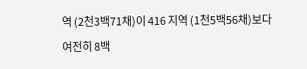역 (2천3백71채)이 416 지역 (1천5백56채)보다 여전히 8백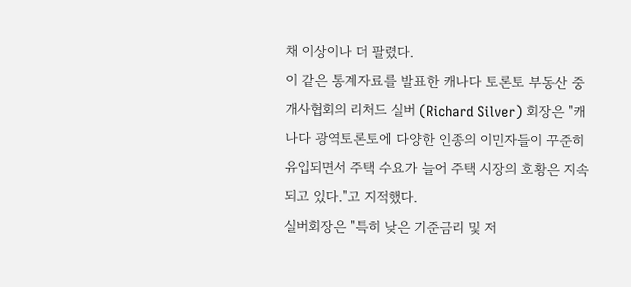채 이상이나 더 팔렸다.
이 같은 통계자료를 발표한 캐나다 토론토 부동산 중개사협회의 리처드 실버 (Richard Silver) 회장은 "캐나다 광역토론토에 다양한 인종의 이민자들이 꾸준히 유입되면서 주택 수요가 늘어 주택 시장의 호황은 지속되고 있다."고 지적했다.
실버회장은 "특히 낮은 기준금리 및 저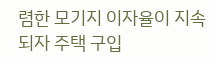렴한 모기지 이자율이 지속되자 주택 구입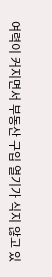여력이 커지면서 부동산 구입 열기가 식지 않고 있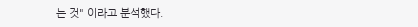는 것" 이라고 분석했다.